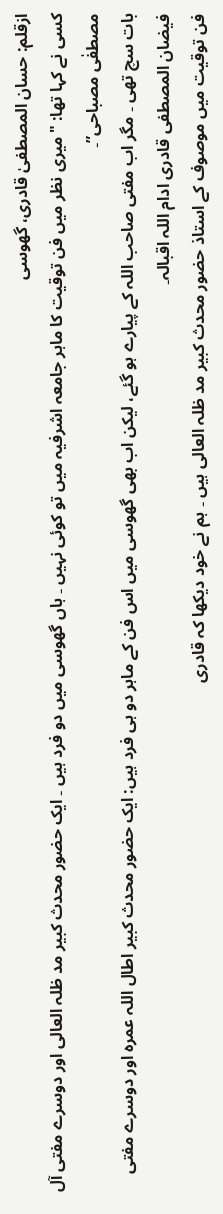ازقلم: حسان المصطفیٰ قادری، گھوسی
کسی نے کہا تھا: "میری نظر میں فن توقیت کا ماہر جامعہ اشرفیہ میں تو کوئی نہیں ۔ ہاں گھوسی میں دو فرد ہیں ۔ ایک حضور محدث کبیر مد ظلہ العالی اور دوسرے مفتی آل مصطفٰی مصباحی”۔
بات سچ تھی ۔ مگر اب مفتی صاحب اللہ کے پیارے ہو گئے، لیکن اب بھی گھوسی میں اس فن کے ماہر دو ہی فرد ہیں: ایک حضور محدث کبیر اطال اللہ عمرہ اور دوسرے مفتی فیضان المصطفی قادری ادام اللہ اقبالہ۔
فن توقیت میں موصوف کے استاذ حضور محدث کبیر مد ظلہ العالی ہیں ۔ ہم نے خود دیکھا کہ قادری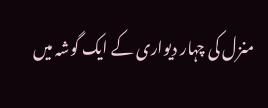منزل کی چہار دیواری کے ایک گوشہ میں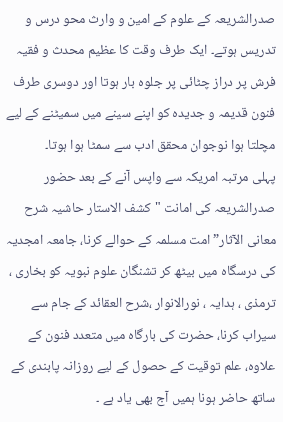صدرالشریعہ کے علوم کے امین و وارث محو درس و تدریس ہوتے۔ ایک طرف وقت کا عظیم محدث و فقیہ فرش پر دراز چٹائی پر جلوہ بار ہوتا اور دوسری طرف فنون قدیمہ و جدیدہ کو اپنے سینے میں سمیٹنے کے لیے مچلتا ہوا نوجوان محقق ادب سے سمٹا ہوا ہوتا۔
پہلی مرتبہ امریکہ سے واپس آنے کے بعد حضور صدرالشریعہ کی امانت "کشف الاستار حاشیہ شرح معانی الآثار” امت مسلمہ کے حوالے کرنا، جامعہ امجدیہ کی درسگاہ میں بیٹھ کر تشنگان علوم نبویہ کو بخاری ، ترمذی ، ہدایہ ، نورالانوار ،شرح العقائد کے جام سے سیراب کرنا، حضرت کی بارگاہ میں متعدد فنون کے علاوہ، علم توقیت کے حصول کے لیے روزانہ پابندی کے ساتھ حاضر ہونا ہمیں آج بھی یاد ہے ۔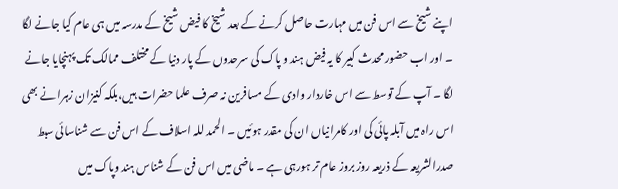اپنے شیخ سے اس فن میں مہارت حاصل کرنے کے بعد شیخ کا فیض شیخ کے مدرسہ میں ہی عام کیا جانے لگا ۔ اور اب حضور محدث کبیر کا یہ فیض ہند و پاک کی سرحدوں کے پار دنیا کے مختلف ممالک تک پہنچایا جانے لگا ۔ آپ کے توسط سے اس خاردار وادی کے مسافرین نہ صرف علما حضرات ہیں،بلکہ کنیزان زہرا نے بھی اس راہ میں آبلہ پائی کی اور کامرانیاں ان کی مقدر ہوئیں ۔ الحمد للہ اسلاف کے اس فن سے شناسائی سبط صدرالشریعہ کے ذریعہ روز بروز عام تر ہورہی ہے ۔ ماضی میں اس فن کے شناس ہند وپاک میں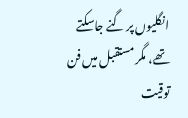انگلیوں پر گنے جاسکتے تھے، مگر مستقبل میں فن توقیت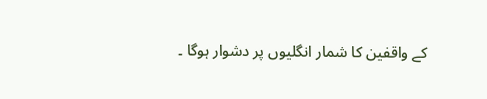کے واقفین کا شمار انگلیوں پر دشوار ہوگا ۔